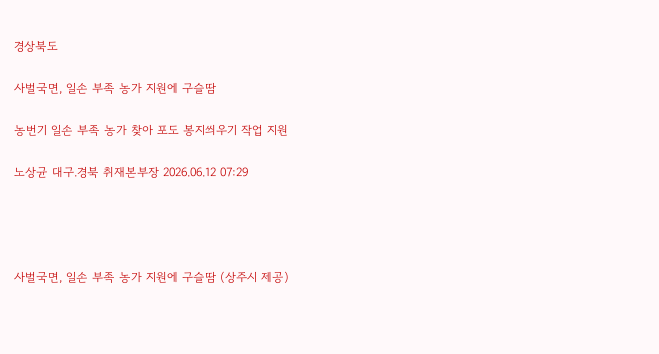경상북도

사벌국면, 일손 부족 농가 지원에 구슬땀

농번기 일손 부족 농가 찾아 포도 봉지씌우기 작업 지원

노상균 대구.경북 취재본부장 2026.06.12 07:29




사벌국면, 일손 부족 농가 지원에 구슬땀 (상주시 제공)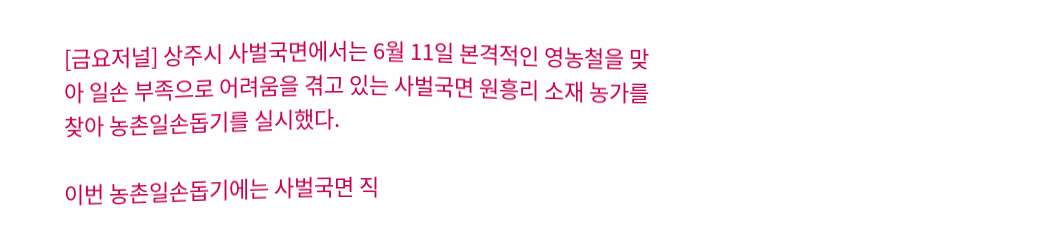[금요저널] 상주시 사벌국면에서는 6월 11일 본격적인 영농철을 맞아 일손 부족으로 어려움을 겪고 있는 사벌국면 원흥리 소재 농가를 찾아 농촌일손돕기를 실시했다.

이번 농촌일손돕기에는 사벌국면 직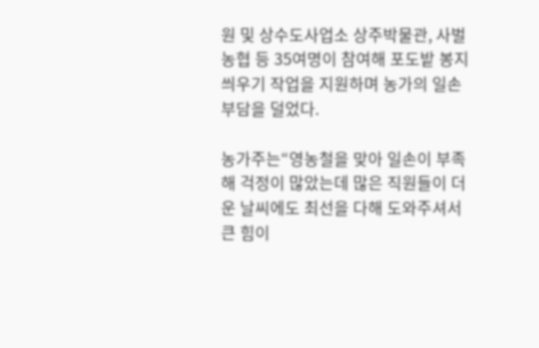원 및 상수도사업소 상주박물관, 사벌농협 등 35여명이 참여해 포도밭 봉지씌우기 작업을 지원하며 농가의 일손 부담을 덜었다.

농가주는“영농철을 맞아 일손이 부족해 걱정이 많았는데 많은 직원들이 더운 날씨에도 최선을 다해 도와주셔서 큰 힘이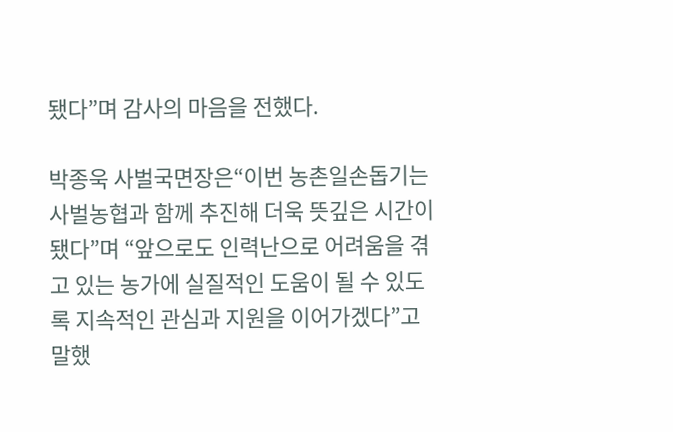됐다”며 감사의 마음을 전했다.

박종욱 사벌국면장은“이번 농촌일손돕기는 사벌농협과 함께 추진해 더욱 뜻깊은 시간이 됐다”며 “앞으로도 인력난으로 어려움을 겪고 있는 농가에 실질적인 도움이 될 수 있도록 지속적인 관심과 지원을 이어가겠다”고 말했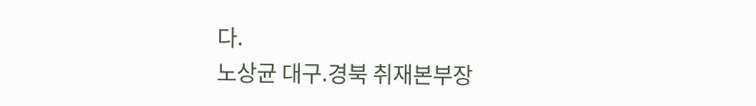다.
노상균 대구.경북 취재본부장